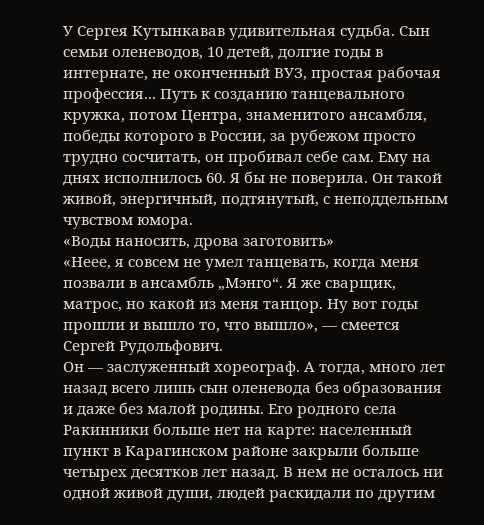У Сергея Кутынкавав удивительная судьба. Сын семьи оленеводов, 10 детей, долгие годы в интернате, не оконченный ВУЗ, простая рабочая профессия... Путь к созданию танцевального кружка, потом Центра, знаменитого ансамбля, победы которого в России, за рубежом просто трудно сосчитать, он пробивал себе сам. Ему на днях исполнилось 60. Я бы не поверила. Он такой живой, энергичный, подтянутый, с неподдельным чувством юмора.
«Воды наносить, дрова заготовить»
«Неее, я совсем не умел танцевать, когда меня позвали в ансамбль „Мэнго“. Я же сварщик, матрос, но какой из меня танцор. Ну вот годы прошли и вышло то, что вышло», — смеется Сергей Рудольфович.
Он — заслуженный хореограф. А тогда, много лет назад всего лишь сын оленевода без образования и даже без малой родины. Его родного села Ракинники больше нет на карте: населенный пункт в Карагинском районе закрыли больше четырех десятков лет назад. В нем не осталось ни одной живой души, людей раскидали по другим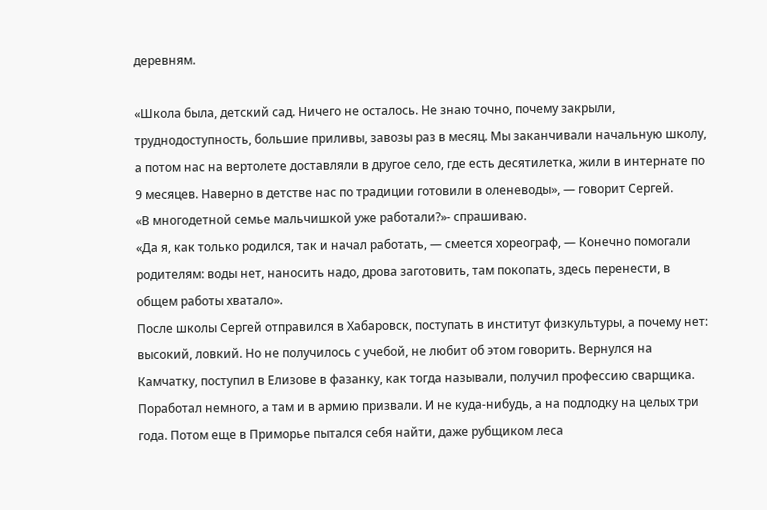деревням.

«Школа была, детский сад. Ничего не осталось. Не знаю точно, почему закрыли, труднодоступность, большие приливы, завозы раз в месяц. Мы заканчивали начальную школу, а потом нас на вертолете доставляли в другое село, где есть десятилетка, жили в интернате по 9 месяцев. Наверно в детстве нас по традиции готовили в оленеводы», — говорит Сергей.
«В многодетной семье мальчишкой уже работали?»- спрашиваю.
«Да я, как только родился, так и начал работать, — смеется хореограф, — Конечно помогали родителям: воды нет, наносить надо, дрова заготовить, там покопать, здесь перенести, в общем работы хватало».
После школы Сергей отправился в Хабаровск, поступать в институт физкультуры, а почему нет: высокий, ловкий. Но не получилось с учебой, не любит об этом говорить. Вернулся на Камчатку, поступил в Елизове в фазанку, как тогда называли, получил профессию сварщика. Поработал немного, а там и в армию призвали. И не куда-нибудь, а на подлодку на целых три года. Потом еще в Приморье пытался себя найти, даже рубщиком леса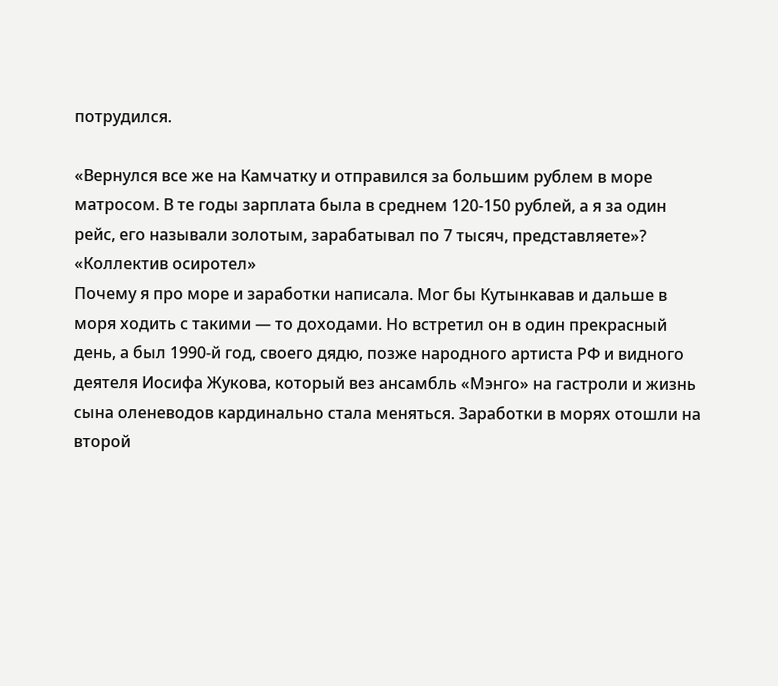потрудился.

«Вернулся все же на Камчатку и отправился за большим рублем в море матросом. В те годы зарплата была в среднем 120-150 рублей, а я за один рейс, его называли золотым, зарабатывал по 7 тысяч, представляете»?
«Коллектив осиротел»
Почему я про море и заработки написала. Мог бы Кутынкавав и дальше в моря ходить с такими — то доходами. Но встретил он в один прекрасный день, а был 1990-й год, своего дядю, позже народного артиста РФ и видного деятеля Иосифа Жукова, который вез ансамбль «Мэнго» на гастроли и жизнь сына оленеводов кардинально стала меняться. Заработки в морях отошли на второй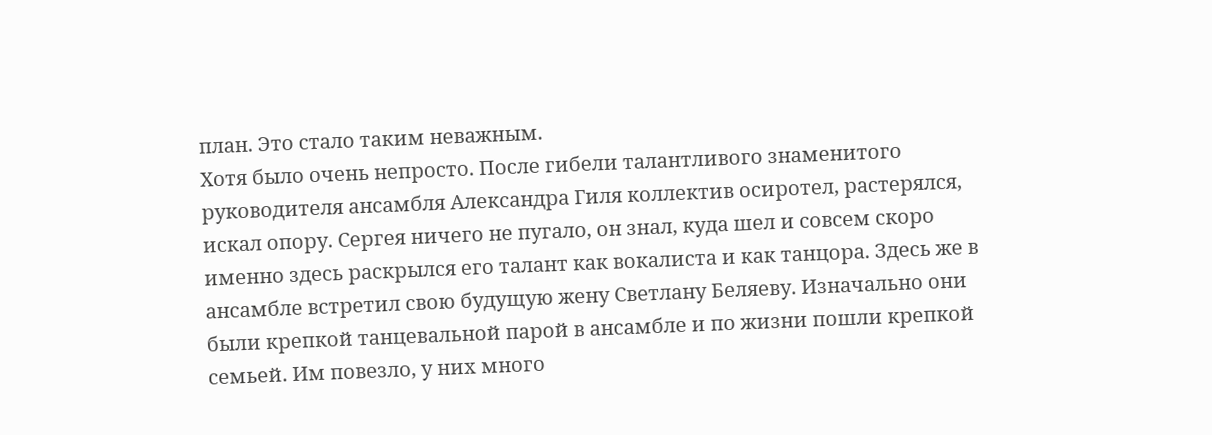план. Это стало таким неважным.
Хотя было очень непросто. После гибели талантливого знаменитого руководителя ансамбля Александра Гиля коллектив осиротел, растерялся, искал опору. Сергея ничего не пугало, он знал, куда шел и совсем скоро именно здесь раскрылся его талант как вокалиста и как танцора. Здесь же в ансамбле встретил свою будущую жену Светлану Беляеву. Изначально они были крепкой танцевальной парой в ансамбле и по жизни пошли крепкой семьей. Им повезло, у них много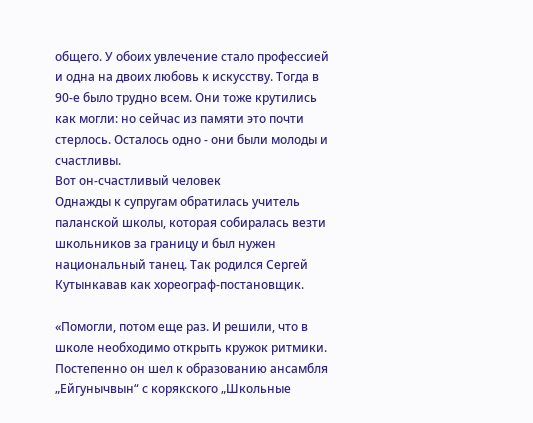общего. У обоих увлечение стало профессией и одна на двоих любовь к искусству. Тогда в 90-е было трудно всем. Они тоже крутились как могли: но сейчас из памяти это почти стерлось. Осталось одно - они были молоды и счастливы.
Вот он-счастливый человек
Однажды к супругам обратилась учитель паланской школы, которая собиралась везти школьников за границу и был нужен национальный танец. Так родился Сергей Кутынкавав как хореограф-постановщик.

«Помогли, потом еще раз. И решили, что в школе необходимо открыть кружок ритмики. Постепенно он шел к образованию ансамбля „Ейгунычвын“ с корякского „Школьные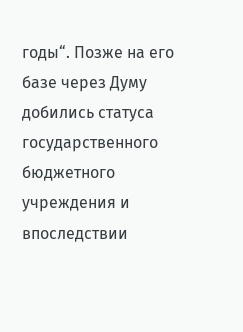годы“. Позже на его базе через Думу добились статуса государственного бюджетного учреждения и впоследствии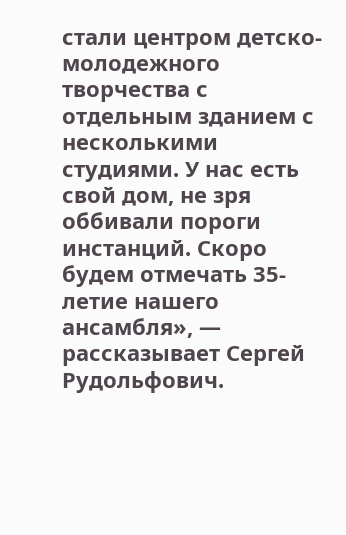стали центром детско-молодежного творчества с отдельным зданием с несколькими студиями. У нас есть свой дом, не зря оббивали пороги инстанций. Скоро будем отмечать 35-летие нашего ансамбля», — рассказывает Сергей Рудольфович.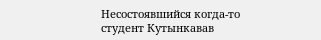Несостоявшийся когда-то студент Кутынкавав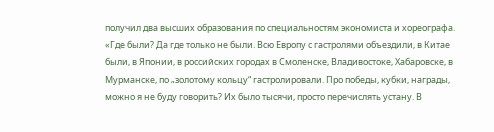получил два высших образования по специальностям экономиста и хореографа.
«Где были? Да где только не были. Всю Европу с гастролями объездили, в Китае были, в Японии, в российских городах в Смоленске, Владивостоке, Хабаровске, в Мурманске, по „золотому кольцу“ гастролировали. Про победы, кубки, награды, можно я не буду говорить? Их было тысячи, просто перечислять устану. В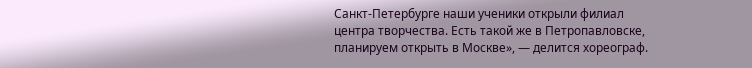Санкт-Петербурге наши ученики открыли филиал центра творчества. Есть такой же в Петропавловске, планируем открыть в Москве», — делится хореограф.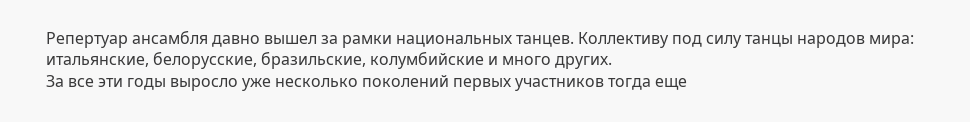Репертуар ансамбля давно вышел за рамки национальных танцев. Коллективу под силу танцы народов мира: итальянские, белорусские, бразильские, колумбийские и много других.
За все эти годы выросло уже несколько поколений первых участников тогда еще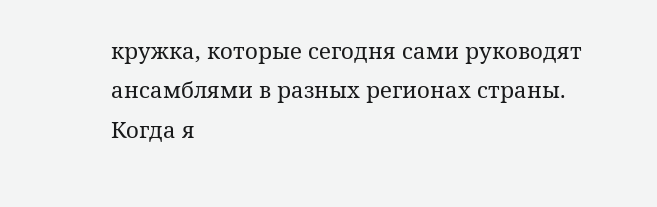кружка, которые сегодня сами руководят ансамблями в разных регионах страны.
Когда я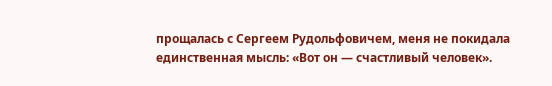прощалась с Сергеем Рудольфовичем, меня не покидала единственная мысль: «Вот он — счастливый человек».